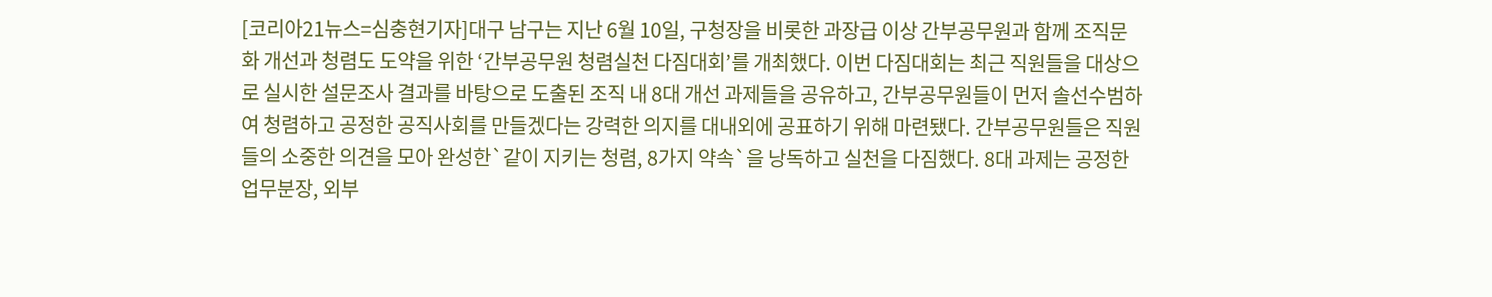[코리아21뉴스=심충현기자]대구 남구는 지난 6월 10일, 구청장을 비롯한 과장급 이상 간부공무원과 함께 조직문화 개선과 청렴도 도약을 위한 ‘간부공무원 청렴실천 다짐대회’를 개최했다. 이번 다짐대회는 최근 직원들을 대상으로 실시한 설문조사 결과를 바탕으로 도출된 조직 내 8대 개선 과제들을 공유하고, 간부공무원들이 먼저 솔선수범하여 청렴하고 공정한 공직사회를 만들겠다는 강력한 의지를 대내외에 공표하기 위해 마련됐다. 간부공무원들은 직원들의 소중한 의견을 모아 완성한`같이 지키는 청렴, 8가지 약속`을 낭독하고 실천을 다짐했다. 8대 과제는 공정한 업무분장, 외부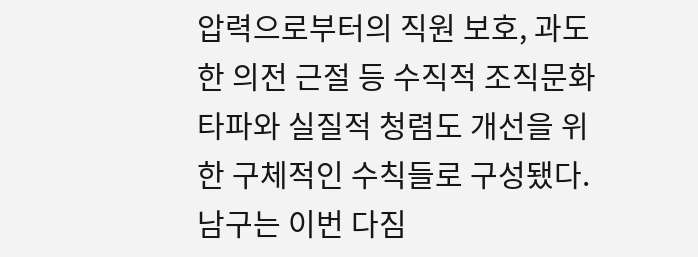압력으로부터의 직원 보호, 과도한 의전 근절 등 수직적 조직문화 타파와 실질적 청렴도 개선을 위한 구체적인 수칙들로 구성됐다. 남구는 이번 다짐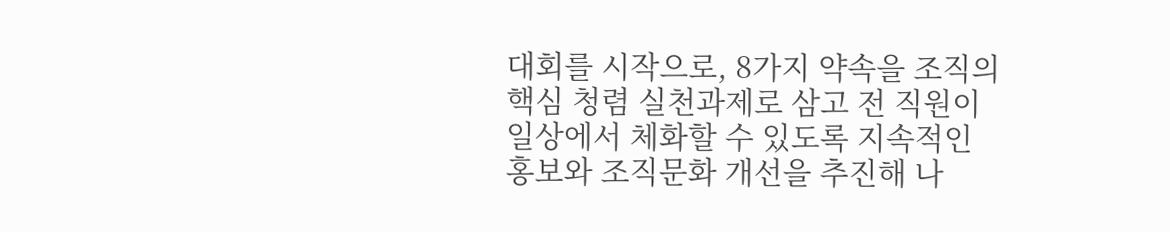대회를 시작으로, 8가지 약속을 조직의 핵심 청렴 실천과제로 삼고 전 직원이 일상에서 체화할 수 있도록 지속적인 홍보와 조직문화 개선을 추진해 나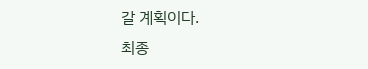갈 계획이다.
최종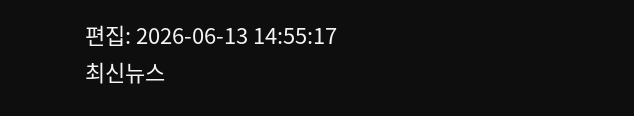편집: 2026-06-13 14:55:17
최신뉴스